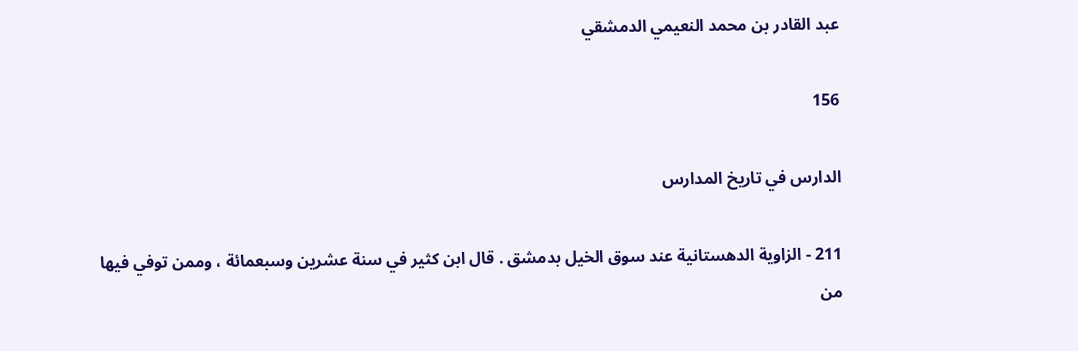عبد القادر بن محمد النعيمي الدمشقي

156

الدارس في تاريخ المدارس

211 - الزاوية الدهستانية عند سوق الخيل بدمشق . قال ابن كثير في سنة عشرين وسبعمائة ، وممن توفي فيها من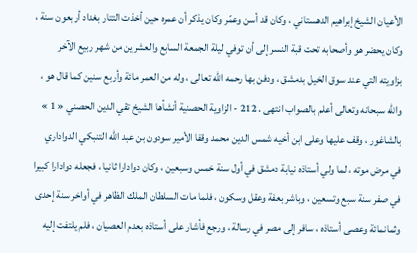الأعيان الشيخ إبراهيم الدهستاني ، وكان قد أسن وعمّر وكان يذكر أن عمره حين أخذت التتار بغداد أربعون سنة ، وكان يحضر هو وأصحابه تحت قبة النسر إلى أن توفي ليلة الجمعة السابع والعشرين من شهر ربيع الآخر بزاويته التي عند سوق الخيل بدمشق ، ودفن بها رحمه اللّه تعالى ، وله من العمر مائة وأربع سنين كما قال هو ، واللّه سبحانه وتعالى أعلم بالصواب انتهى . 212 - الزاوية الحصنية أنشأها الشيخ تقي الدين الحصني « 1 » بالشاغور ، وقف عليها وعلى ابن أخيه شمس الدين محمد وقفا الأمير سودون بن عبد اللّه التنبكي الدواداري في مرض موته ، لما ولي أستاذه نيابة دمشق في أول سنة خمس وسبعين ، وكان دوادارا ثانيا ، فجعله دوادارا كبيرا في صفر سنة سبع وتسعين ، وباشر بعفة وعقل وسكون ، فلما مات السلطان الملك الظاهر في أواخر سنة إحدى وثمانمائة وعصى أستاذه ، سافر إلى مصر في رسالة ، ورجع فأشار على أستاذه بعدم العصيان ، فلم يلتفت إليه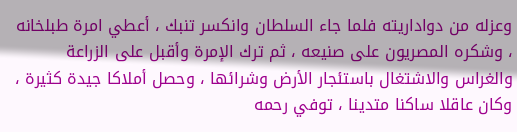وعزله من دواداريته فلما جاء السلطان وانكسر تنبك ، أعطي امرة طبلخانه ، وشكره المصريون على صنيعه ، ثم ترك الإمرة وأقبل على الزراعة والغراس والاشتغال باستئجار الأرض وشرائها ، وحصل أملاكا جيدة كثيرة ، وكان عاقلا ساكنا متدينا ، توفي رحمه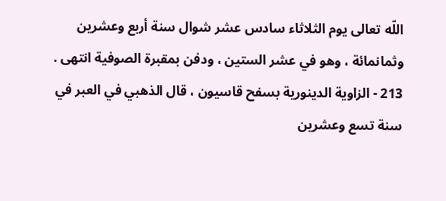اللّه تعالى يوم الثلاثاء سادس عشر شوال سنة أربع وعشرين وثمانمائة ، وهو في عشر الستين ، ودفن بمقبرة الصوفية انتهى . 213 - الزاوية الدينورية بسفح قاسيون ، قال الذهبي في العبر في سنة تسع وعشرين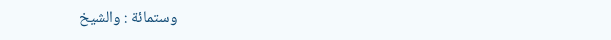وستمائة : والشيخ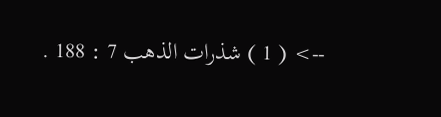--> ( 1 ) شذرات الذهب 7 : 188 .